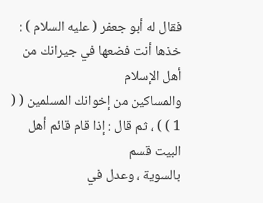فقال له أبو جعفر ( عليه السلام ) : خذها أنت فضعها في جيرانك من أهل الإسلام
والمساكين من إخوانك المسلمين ( ( 1 ) ) ، ثم قال : إذا قام قائم أهل البيت قسم
بالسوية ، وعدل في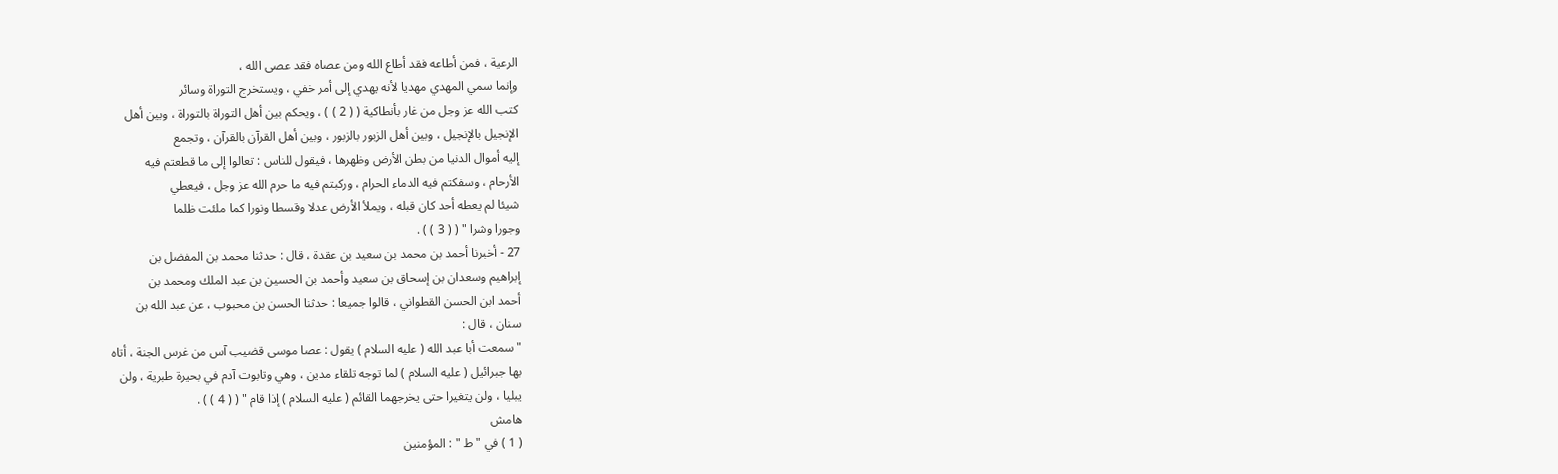الرعية ، فمن أطاعه فقد أطاع الله ومن عصاه فقد عصى الله ،
وإنما سمي المهدي مهديا لأنه يهدي إلى أمر خفي ، ويستخرج التوراة وسائر
كتب الله عز وجل من غار بأنطاكية ( ( 2 ) ) ، ويحكم بين أهل التوراة بالتوراة ، وبين أهل
الإنجيل بالإنجيل ، وبين أهل الزبور بالزبور ، وبين أهل القرآن بالقرآن ، وتجمع
إليه أموال الدنيا من بطن الأرض وظهرها ، فيقول للناس : تعالوا إلى ما قطعتم فيه
الأرحام ، وسفكتم فيه الدماء الحرام ، وركبتم فيه ما حرم الله عز وجل ، فيعطي
شيئا لم يعطه أحد كان قبله ، ويملأ الأرض عدلا وقسطا ونورا كما ملئت ظلما
وجورا وشرا " ( ( 3 ) ) .
27 - أخبرنا أحمد بن محمد بن سعيد بن عقدة ، قال : حدثنا محمد بن المفضل بن
إبراهيم وسعدان بن إسحاق بن سعيد وأحمد بن الحسين بن عبد الملك ومحمد بن
أحمد ابن الحسن القطواني ، قالوا جميعا : حدثنا الحسن بن محبوب ، عن عبد الله بن
سنان ، قال :
" سمعت أبا عبد الله ( عليه السلام ) يقول : عصا موسى قضيب آس من غرس الجنة ، أتاه
بها جبرائيل ( عليه السلام ) لما توجه تلقاء مدين ، وهي وتابوت آدم في بحيرة طبرية ، ولن
يبليا ، ولن يتغيرا حتى يخرجهما القائم ( عليه السلام ) إذا قام " ( ( 4 ) ) .
هامش
( 1 ) في " ط " : المؤمنين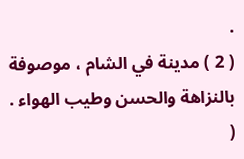.
( 2 ) مدينة في الشام ، موصوفة بالنزاهة والحسن وطيب الهواء .
(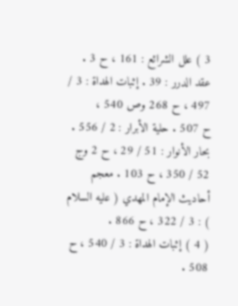3 ) علل الشرائع : 161 ، ح 3 . عقد الدرر : 39 . إثبات الهداة : 3 / 497 ، ح 268 وص 540 ،
ح 507 . حلية الأبرار : 2 / 556 . بحار الأنوار : 51 / 29 ، ح 2 وج 52 / 350 ، ح 103 . معجم
أحاديث الإمام المهدي ( عليه السلام ) : 3 / 322 ، ح 866 .
( 4 ) إثبات الهداة : 3 / 540 ، ح 508 .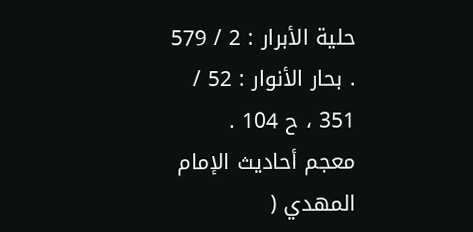حلية الأبرار : 2 / 579 . بحار الأنوار : 52 / 351 ، ح 104 .
معجم أحاديث الإمام المهدي (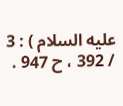عليه السلام ) : 3 / 392 ، ح 947 .